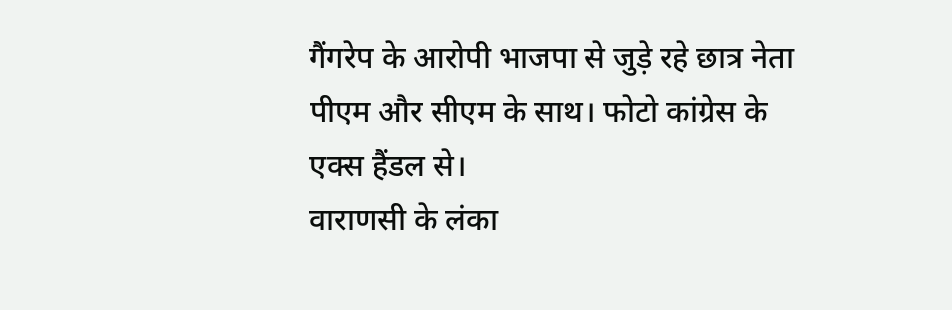गैंगरेप के आरोपी भाजपा से जुड़े रहे छात्र नेता पीएम और सीएम के साथ। फोटो कांग्रेस के एक्स हैंडल से।
वाराणसी के लंका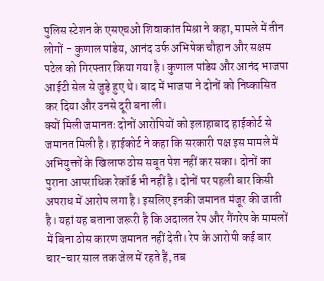पुलिस स्टेशन के एसएचओ शिवाकांत मिश्रा ने कहा, मामले में तीन लोगों - कुणाल पांडेय, आनंद उर्फ अभिषेक चौहान और सक्षम पटेल को गिरफ्तार किया गया है। कुणाल पांडेय और आनंद भाजपा आईटी सेल से जुड़े हुए थे। बाद में भाजपा ने दोनों को निष्कासित कर दिया और उनसे दूरी बना ली।
क्यों मिली जमानतः दोनों आरोपियों को इलाहाबाद हाईकोर्ट से जमानत मिली है। हाईकोर्ट ने कहा कि सरकारी पक्ष इस मामले में अभियुक्तों के खिलाफ ठोस सबूत पेश नहीं कर सका। दोनों का पुराना आपराधिक रेकॉर्ड भी नहीं है। दोनों पर पहली बार किसी अपराध में आरोप लगा है। इसलिए इनकी जमानत मंजूर की जाती है। यहां यह बताना जरूरी है कि अदालत रेप और गैंगरेप के मामलों में बिना ठोस कारण जमानत नहीं देती। रेप के आरोपी कई बार चार-चार साल तक जेल में रहते हैं, तब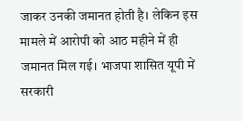जाकर उनकी जमानत होती है। लेकिन इस मामले में आरोपी को आठ महीने में ही जमानत मिल गई। भाजपा शासित यूपी में सरकारी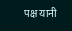पक्ष यानी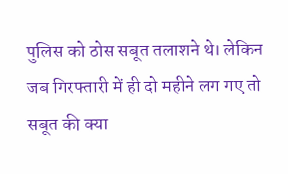पुलिस को ठोस सबूत तलाशने थे। लेकिन जब गिरफ्तारी में ही दो महीने लग गए तो सबूत की क्या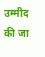उम्मीद की जा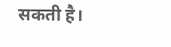सकती है।